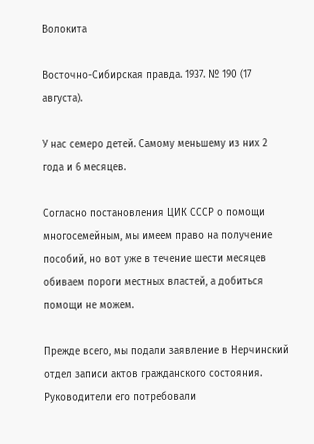Волокита

Восточно-Сибирская правда. 1937. № 190 (17 августа).

У нас семеро детей. Самому меньшему из них 2 года и 6 месяцев.

Согласно постановления ЦИК СССР о помощи многосемейным, мы имеем право на получение пособий, но вот уже в течение шести месяцев обиваем пороги местных властей, а добиться помощи не можем.

Прежде всего, мы подали заявление в Нерчинский отдел записи актов гражданского состояния. Руководители его потребовали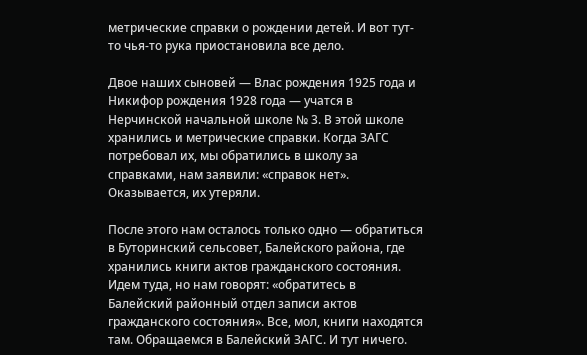метрические справки о рождении детей. И вот тут-то чья-то рука приостановила все дело.

Двое наших сыновей — Влас рождения 1925 года и Никифор рождения 1928 года — учатся в Нерчинской начальной школе № 3. В этой школе хранились и метрические справки. Когда ЗАГС потребовал их, мы обратились в школу за справками, нам заявили: «справок нет». Оказывается, их утеряли.

После этого нам осталось только одно — обратиться в Буторинский сельсовет, Балейского района, где хранились книги актов гражданского состояния. Идем туда, но нам говорят: «обратитесь в Балейский районный отдел записи актов гражданского состояния». Все, мол, книги находятся там. Обращаемся в Балейский ЗАГС. И тут ничего.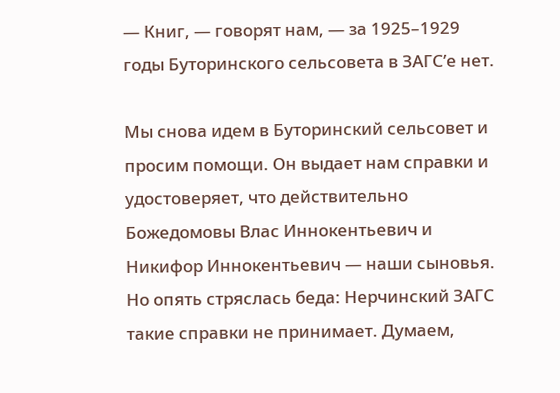— Книг, — говорят нам, — за 1925–1929 годы Буторинского сельсовета в ЗАГС’е нет.

Мы снова идем в Буторинский сельсовет и просим помощи. Он выдает нам справки и удостоверяет, что действительно Божедомовы Влас Иннокентьевич и Никифор Иннокентьевич — наши сыновья. Но опять стряслась беда: Нерчинский ЗАГС такие справки не принимает. Думаем,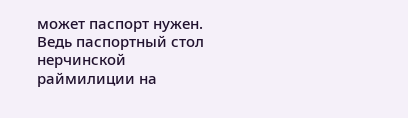может паспорт нужен. Ведь паспортный стол нерчинской раймилиции на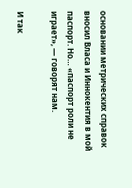основании метрических справок вносил Власа и Иннокентия в мой паспорт. Но… «паспорт роли не играет», — говорят нам.

И так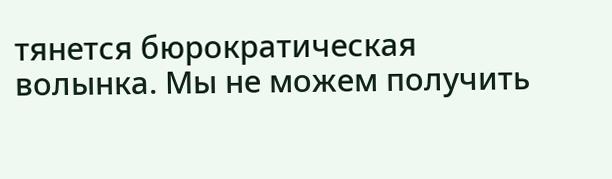тянется бюрократическая волынка. Мы не можем получить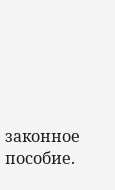законное пособие.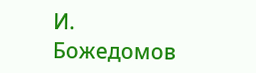И. Божедомов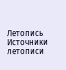Летопись
Источники летописи